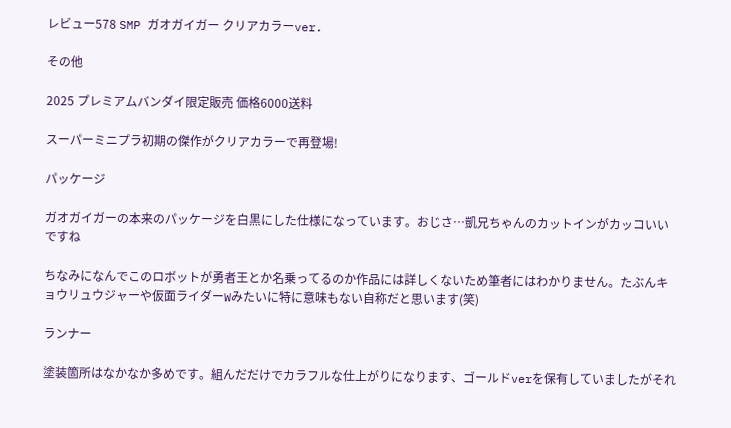レビュー578 SMP ガオガイガー クリアカラーver.

その他

2025 プレミアムバンダイ限定販売 価格6000送料

スーパーミニプラ初期の傑作がクリアカラーで再登場!

パッケージ

ガオガイガーの本来のパッケージを白黒にした仕様になっています。おじさ…凱兄ちゃんのカットインがカッコいいですね

ちなみになんでこのロボットが勇者王とか名乗ってるのか作品には詳しくないため筆者にはわかりません。たぶんキョウリュウジャーや仮面ライダーWみたいに特に意味もない自称だと思います(笑)

ランナー

塗装箇所はなかなか多めです。組んだだけでカラフルな仕上がりになります、ゴールドverを保有していましたがそれ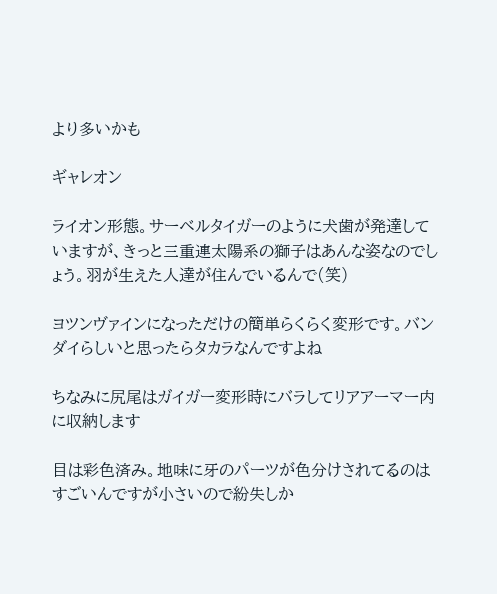より多いかも

ギャレオン

ライオン形態。サーベルタイガーのように犬歯が発達していますが、きっと三重連太陽系の獅子はあんな姿なのでしょう。羽が生えた人達が住んでいるんで(笑)

ヨツンヴァインになっただけの簡単らくらく変形です。バンダイらしいと思ったらタカラなんですよね

ちなみに尻尾はガイガー変形時にバラしてリアアーマー内に収納します

目は彩色済み。地味に牙のパーツが色分けされてるのはすごいんですが小さいので紛失しか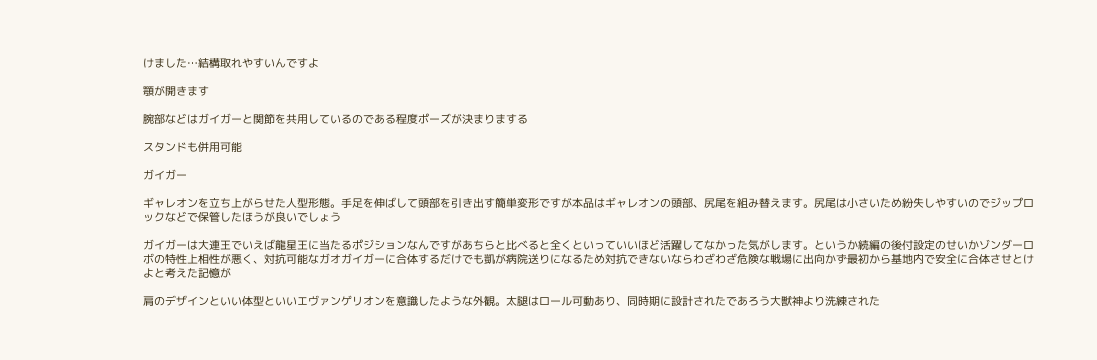けました…結構取れやすいんですよ

顎が開きます

腕部などはガイガーと関節を共用しているのである程度ポーズが決まりまする

スタンドも併用可能

ガイガー

ギャレオンを立ち上がらせた人型形態。手足を伸ばして頭部を引き出す簡単変形ですが本品はギャレオンの頭部、尻尾を組み替えます。尻尾は小さいため紛失しやすいのでジップロックなどで保管したほうが良いでしょう

ガイガーは大連王でいえば龍星王に当たるポジションなんですがあちらと比べると全くといっていいほど活躍してなかった気がします。というか続編の後付設定のせいかゾンダーロボの特性上相性が悪く、対抗可能なガオガイガーに合体するだけでも凱が病院送りになるため対抗できないならわざわざ危険な戦場に出向かず最初から基地内で安全に合体させとけよと考えた記憶が

肩のデザインといい体型といいエヴァンゲリオンを意識したような外観。太腿はロール可動あり、同時期に設計されたであろう大獣神より洗練された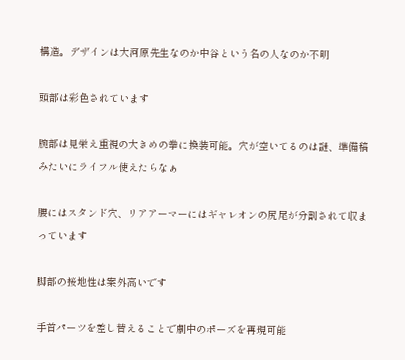構造。デザインは大河原先生なのか中谷という名の人なのか不明

頭部は彩色されています

腕部は見栄え重視の大きめの拳に換装可能。穴が空いてるのは謎、準備稿みたいにライフル使えたらなぁ

腰にはスタンド穴、リアアーマーにはギャレオンの尻尾が分割されて収まっています

脚部の接地性は案外高いです

手首パーツを差し替えることで劇中のポーズを再現可能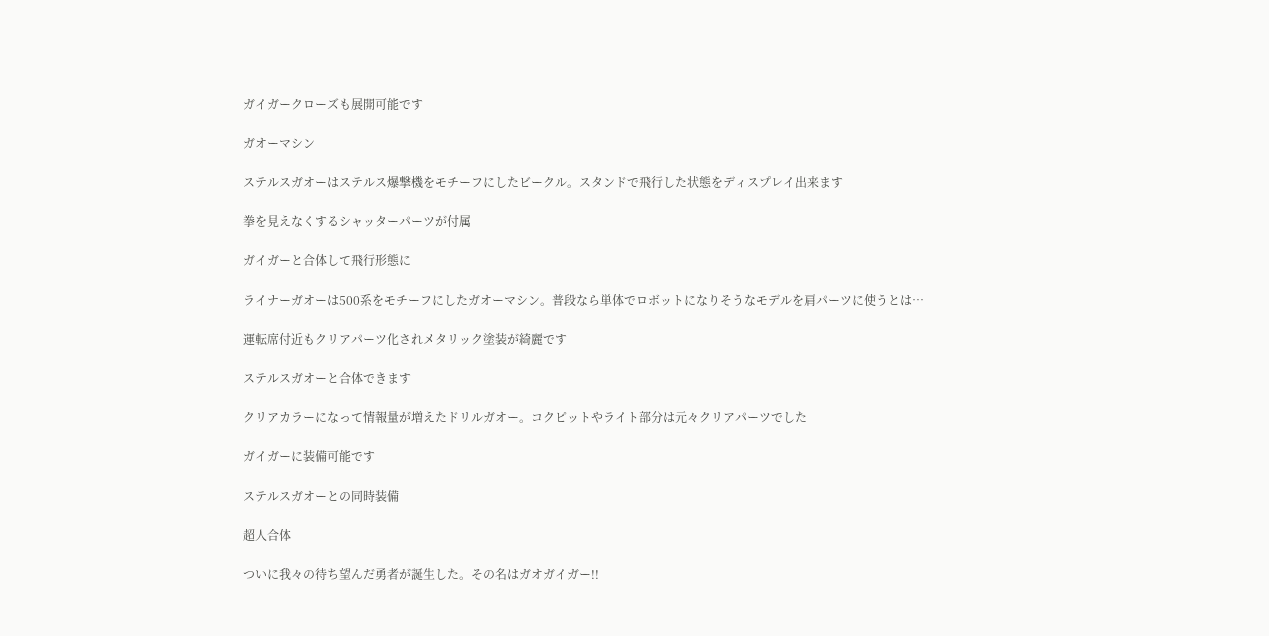ガイガークローズも展開可能です

ガオーマシン

ステルスガオーはステルス爆撃機をモチーフにしたビークル。スタンドで飛行した状態をディスプレイ出来ます

拳を見えなくするシャッターパーツが付属

ガイガーと合体して飛行形態に

ライナーガオーは500系をモチーフにしたガオーマシン。普段なら単体でロボットになりそうなモデルを肩パーツに使うとは…

運転席付近もクリアパーツ化されメタリック塗装が綺麗です

ステルスガオーと合体できます

クリアカラーになって情報量が増えたドリルガオー。コクピットやライト部分は元々クリアパーツでした

ガイガーに装備可能です

ステルスガオーとの同時装備

超人合体

ついに我々の待ち望んだ勇者が誕生した。その名はガオガイガー!!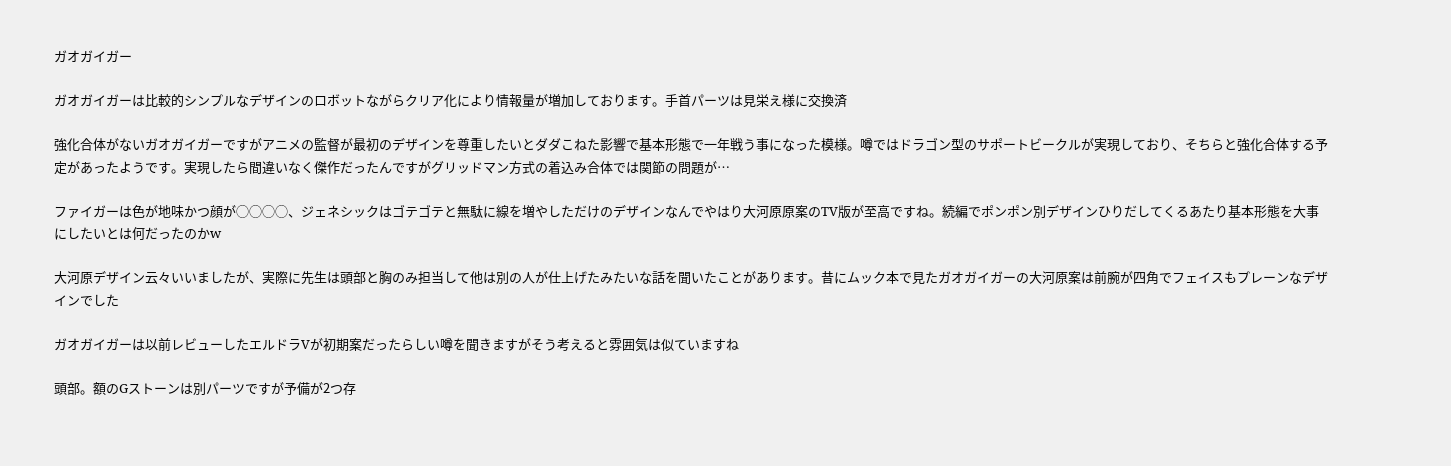ガオガイガー

ガオガイガーは比較的シンプルなデザインのロボットながらクリア化により情報量が増加しております。手首パーツは見栄え様に交換済

強化合体がないガオガイガーですがアニメの監督が最初のデザインを尊重したいとダダこねた影響で基本形態で一年戦う事になった模様。噂ではドラゴン型のサポートビークルが実現しており、そちらと強化合体する予定があったようです。実現したら間違いなく傑作だったんですがグリッドマン方式の着込み合体では関節の問題が…

ファイガーは色が地味かつ顔が◯◯◯◯、ジェネシックはゴテゴテと無駄に線を増やしただけのデザインなんでやはり大河原原案のTV版が至高ですね。続編でポンポン別デザインひりだしてくるあたり基本形態を大事にしたいとは何だったのかw

大河原デザイン云々いいましたが、実際に先生は頭部と胸のみ担当して他は別の人が仕上げたみたいな話を聞いたことがあります。昔にムック本で見たガオガイガーの大河原案は前腕が四角でフェイスもプレーンなデザインでした

ガオガイガーは以前レビューしたエルドラVが初期案だったらしい噂を聞きますがそう考えると雰囲気は似ていますね

頭部。額のGストーンは別パーツですが予備が2つ存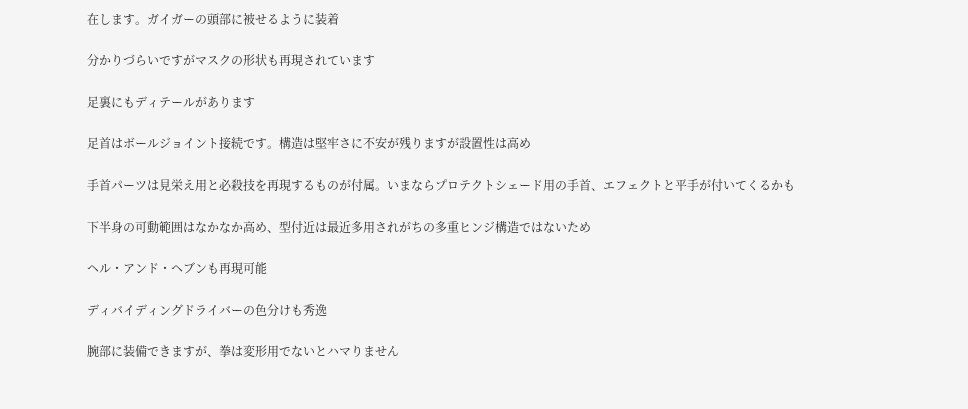在します。ガイガーの頭部に被せるように装着

分かりづらいですがマスクの形状も再現されています

足裏にもディテールがあります

足首はボールジョイント接続です。構造は堅牢さに不安が残りますが設置性は高め

手首パーツは見栄え用と必殺技を再現するものが付属。いまならプロテクトシェード用の手首、エフェクトと平手が付いてくるかも

下半身の可動範囲はなかなか高め、型付近は最近多用されがちの多重ヒンジ構造ではないため

ヘル・アンド・ヘブンも再現可能

ディバイディングドライバーの色分けも秀逸

腕部に装備できますが、拳は変形用でないとハマりません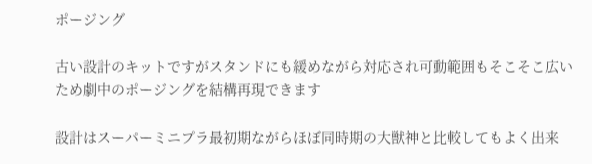ポージング

古い設計のキットですがスタンドにも緩めながら対応され可動範囲もそこそこ広いため劇中のポージングを結構再現できます

設計はスーパーミニプラ最初期ながらほぼ同時期の大獣神と比較してもよく出来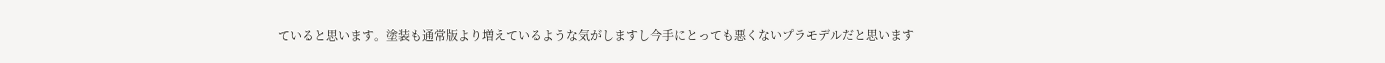ていると思います。塗装も通常版より増えているような気がしますし今手にとっても悪くないプラモデルだと思います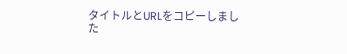タイトルとURLをコピーしました